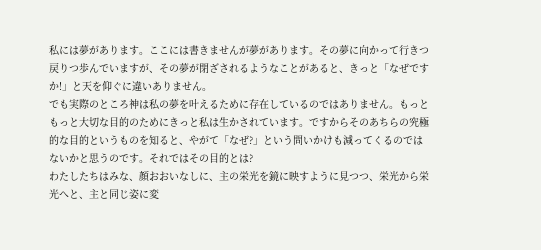私には夢があります。ここには書きませんが夢があります。その夢に向かって行きつ戻りつ歩んでいますが、その夢が閉ざされるようなことがあると、きっと「なぜですか!」と天を仰ぐに違いありません。
でも実際のところ神は私の夢を叶えるために存在しているのではありません。もっともっと大切な目的のためにきっと私は生かされています。ですからそのあちらの究極的な目的というものを知ると、やがて「なぜ?」という問いかけも減ってくるのではないかと思うのです。それではその目的とは?
わたしたちはみな、顔おおいなしに、主の栄光を鏡に映すように見つつ、栄光から栄光へと、主と同じ姿に変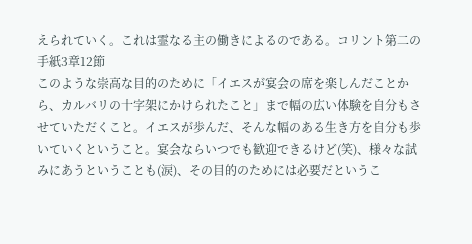えられていく。これは霊なる主の働きによるのである。コリント第二の手紙3章12節
このような崇高な目的のために「イエスが宴会の席を楽しんだことから、カルバリの十字架にかけられたこと」まで幅の広い体験を自分もさせていただくこと。イエスが歩んだ、そんな幅のある生き方を自分も歩いていくということ。宴会ならいつでも歓迎できるけど(笑)、様々な試みにあうということも(涙)、その目的のためには必要だというこ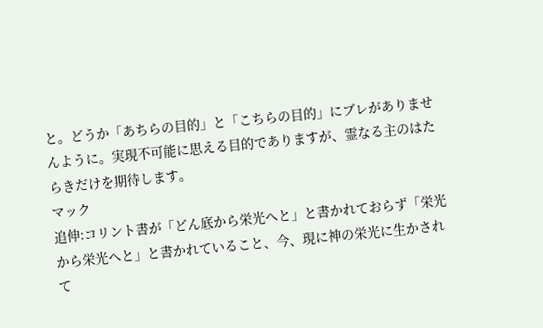と。どうか「あちらの目的」と「こちらの目的」にブレがありませんように。実現不可能に思える目的でありますが、霊なる主のはたらきだけを期待します。
マック
追伸:コリント書が「どん底から栄光へと」と書かれておらず「栄光から栄光へと」と書かれていること、今、現に神の栄光に生かされて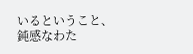いるということ、鈍感なわた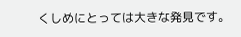くしめにとっては大きな発見です。